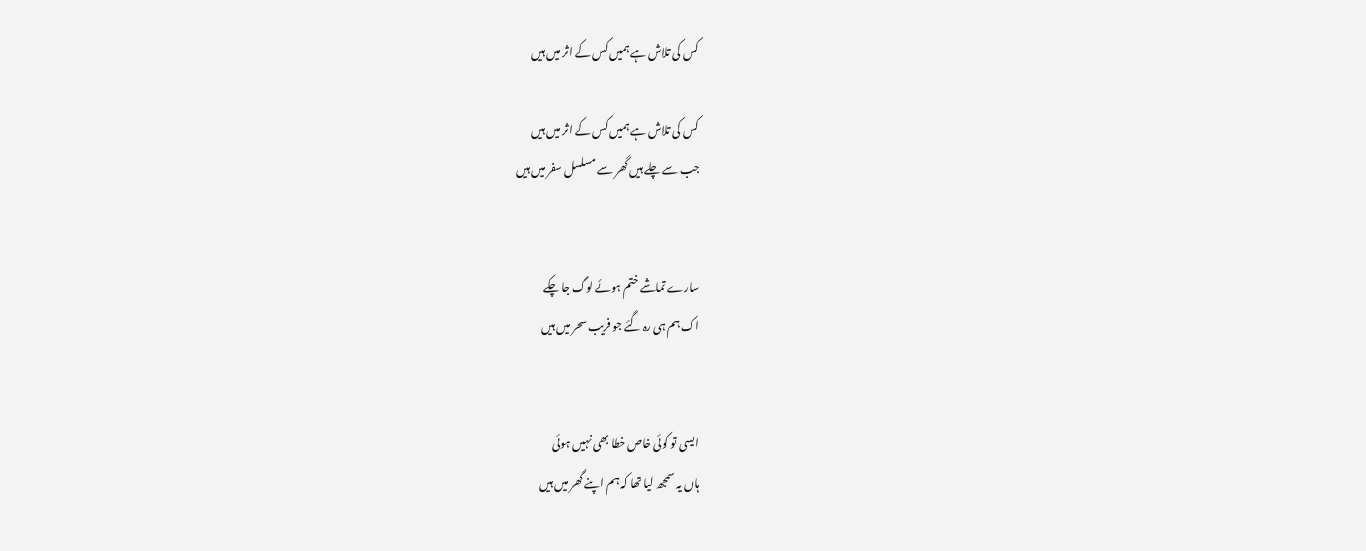کس کی تلاش ہے ہمیں کس کے اثر میں ہیں

کس کی تلاش ہے ہمیں کس کے اثر میں ہیں
جب سے چلے ہیں گھر سے مسلسل سفر میں ہیں


سارے تماشے ختم ہوئے لوگ جا چکے
اک ہم ہی رہ گئے جو فریب سحر میں ہیں


ایسی تو کوئی خاص خطا بھی نہیں ہوئی
ہاں یہ سمجھ لیا تھا کہ ہم اپنے گھر میں ہیں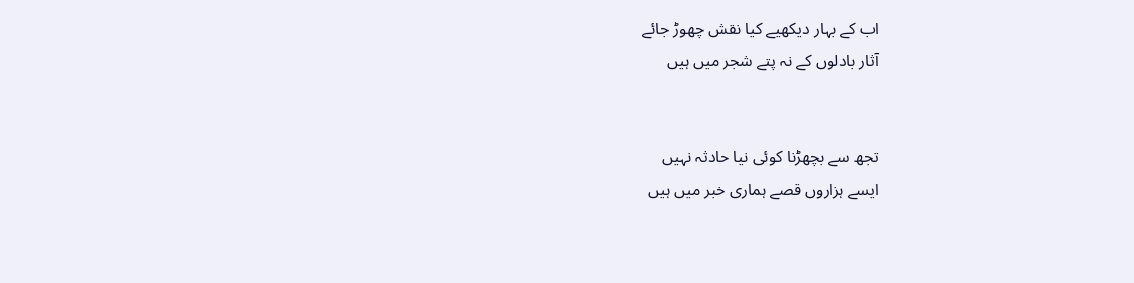اب کے بہار دیکھیے کیا نقش چھوڑ جائے
آثار بادلوں کے نہ پتے شجر میں ہیں


تجھ سے بچھڑنا کوئی نیا حادثہ نہیں
ایسے ہزاروں قصے ہماری خبر میں ہیں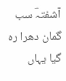آشفتہؔ سب گمان دھرا رہ گیا یہاں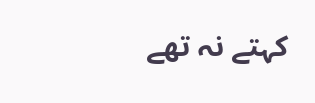کہتے نہ تھے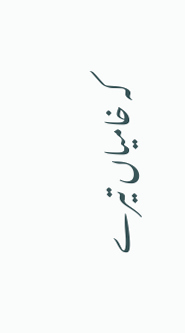کہ خامیاں تیرے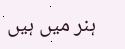ہنر میں ہیں